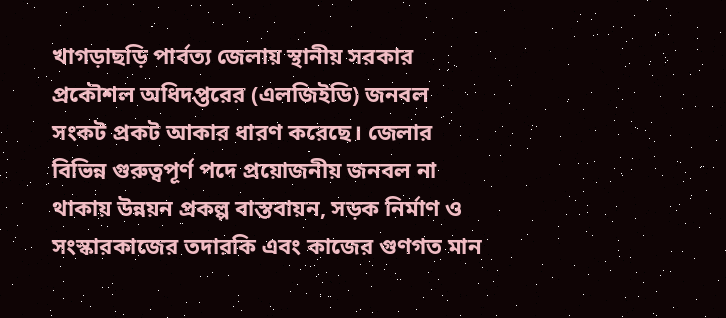খাগড়াছড়ি পার্বত্য জেলায় স্থানীয় সরকার প্রকৌশল অধিদপ্তরের (এলজিইডি) জনবল সংকট প্রকট আকার ধারণ করেছে। জেলার বিভিন্ন গুরুত্বপূর্ণ পদে প্রয়োজনীয় জনবল না থাকায় উন্নয়ন প্রকল্প বাস্তবায়ন, সড়ক নির্মাণ ও সংস্কারকাজের তদারকি এবং কাজের গুণগত মান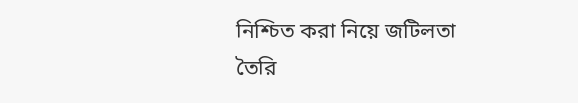নিশ্চিত করা নিয়ে জটিলতা তৈরি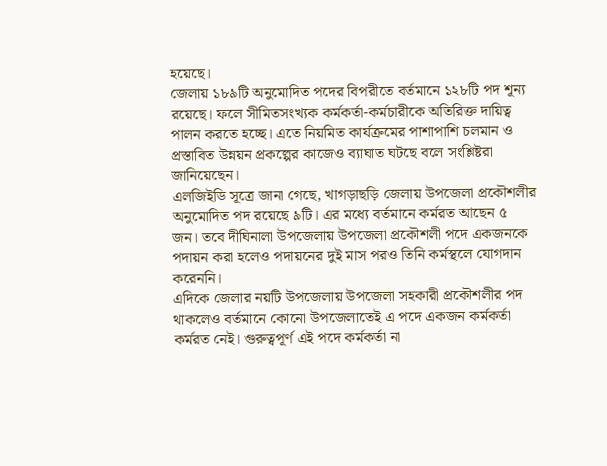হয়েছে।
জেলায় ১৮৯টি অনুমোদিত পদের বিপরীতে বর্তমানে ১২৮টি পদ শূন্য রয়েছে। ফলে সীমিতসংখ্যক কর্মকর্তা-কর্মচারীকে অতিরিক্ত দায়িত্ব পালন করতে হচ্ছে। এতে নিয়মিত কার্যক্রমের পাশাপাশি চলমান ও প্রস্তাবিত উন্নয়ন প্রকল্পের কাজেও ব্যাঘাত ঘটছে বলে সংশ্লিষ্টরা জানিয়েছেন।
এলজিইডি সূত্রে জানা গেছে, খাগড়াছড়ি জেলায় উপজেলা প্রকৌশলীর অনুমোদিত পদ রয়েছে ৯টি। এর মধ্যে বর্তমানে কর্মরত আছেন ৫ জন। তবে দীঘিনালা উপজেলায় উপজেলা প্রকৌশলী পদে একজনকে পদায়ন করা হলেও পদায়নের দুই মাস পরও তিনি কর্মস্থলে যোগদান করেননি।
এদিকে জেলার নয়টি উপজেলায় উপজেলা সহকারী প্রকৌশলীর পদ থাকলেও বর্তমানে কোনো উপজেলাতেই এ পদে একজন কর্মকর্তা কর্মরত নেই। গুরুত্বপূর্ণ এই পদে কর্মকর্তা না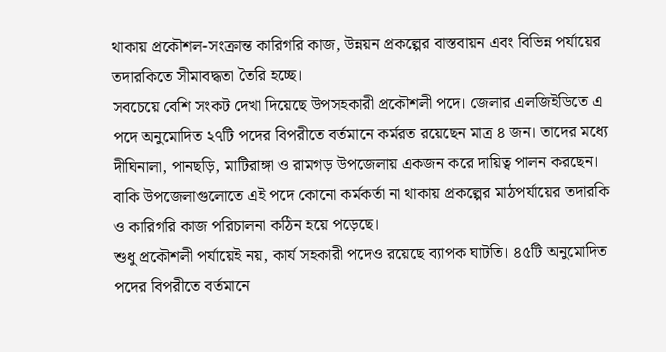থাকায় প্রকৌশল-সংক্রান্ত কারিগরি কাজ, উন্নয়ন প্রকল্পের বাস্তবায়ন এবং বিভিন্ন পর্যায়ের তদারকিতে সীমাবদ্ধতা তৈরি হচ্ছে।
সবচেয়ে বেশি সংকট দেখা দিয়েছে উপসহকারী প্রকৌশলী পদে। জেলার এলজিইডিতে এ পদে অনুমোদিত ২৭টি পদের বিপরীতে বর্তমানে কর্মরত রয়েছেন মাত্র ৪ জন। তাদের মধ্যে দীঘিনালা, পানছড়ি, মাটিরাঙ্গা ও রামগড় উপজেলায় একজন করে দায়িত্ব পালন করছেন। বাকি উপজেলাগুলোতে এই পদে কোনো কর্মকর্তা না থাকায় প্রকল্পের মাঠপর্যায়ের তদারকি ও কারিগরি কাজ পরিচালনা কঠিন হয়ে পড়েছে।
শুধু প্রকৌশলী পর্যায়েই নয়, কার্য সহকারী পদেও রয়েছে ব্যাপক ঘাটতি। ৪৫টি অনুমোদিত পদের বিপরীতে বর্তমানে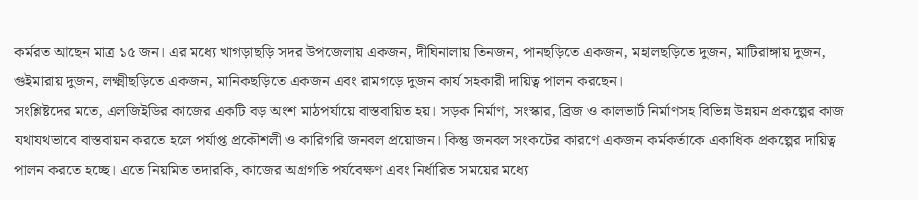কর্মরত আছেন মাত্র ১৫ জন। এর মধ্যে খাগড়াছড়ি সদর উপজেলায় একজন, দীঘিনালায় তিনজন, পানছড়িতে একজন, মহালছড়িতে দুজন, মাটিরাঙ্গায় দুজন, গুইমারায় দুজন, লক্ষ্মীছড়িতে একজন, মানিকছড়িতে একজন এবং রামগড়ে দুজন কার্য সহকারী দায়িত্ব পালন করছেন।
সংশ্লিষ্টদের মতে, এলজিইডির কাজের একটি বড় অংশ মাঠপর্যায়ে বাস্তবায়িত হয়। সড়ক নির্মাণ, সংস্কার, ব্রিজ ও কালভার্ট নির্মাণসহ বিভিন্ন উন্নয়ন প্রকল্পের কাজ যথাযথভাবে বাস্তবায়ন করতে হলে পর্যাপ্ত প্রকৌশলী ও কারিগরি জনবল প্রয়োজন। কিন্তু জনবল সংকটের কারণে একজন কর্মকর্তাকে একাধিক প্রকল্পের দায়িত্ব পালন করতে হচ্ছে। এতে নিয়মিত তদারকি, কাজের অগ্রগতি পর্যবেক্ষণ এবং নির্ধারিত সময়ের মধ্যে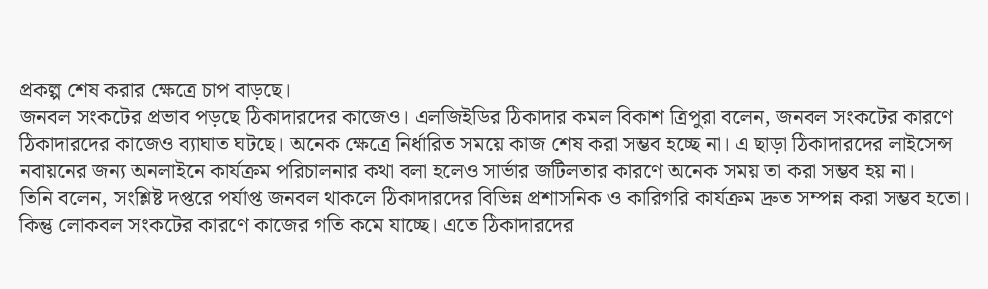প্রকল্প শেষ করার ক্ষেত্রে চাপ বাড়ছে।
জনবল সংকটের প্রভাব পড়ছে ঠিকাদারদের কাজেও। এলজিইডির ঠিকাদার কমল বিকাশ ত্রিপুরা বলেন, জনবল সংকটের কারণে ঠিকাদারদের কাজেও ব্যাঘাত ঘটছে। অনেক ক্ষেত্রে নির্ধারিত সময়ে কাজ শেষ করা সম্ভব হচ্ছে না। এ ছাড়া ঠিকাদারদের লাইসেন্স নবায়নের জন্য অনলাইনে কার্যক্রম পরিচালনার কথা বলা হলেও সার্ভার জটিলতার কারণে অনেক সময় তা করা সম্ভব হয় না।
তিনি বলেন, সংশ্লিষ্ট দপ্তরে পর্যাপ্ত জনবল থাকলে ঠিকাদারদের বিভিন্ন প্রশাসনিক ও কারিগরি কার্যক্রম দ্রুত সম্পন্ন করা সম্ভব হতো। কিন্তু লোকবল সংকটের কারণে কাজের গতি কমে যাচ্ছে। এতে ঠিকাদারদের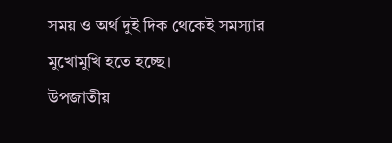সময় ও অর্থ দুই দিক থেকেই সমস্যার মুখোমুখি হতে হচ্ছে।
উপজাতীয়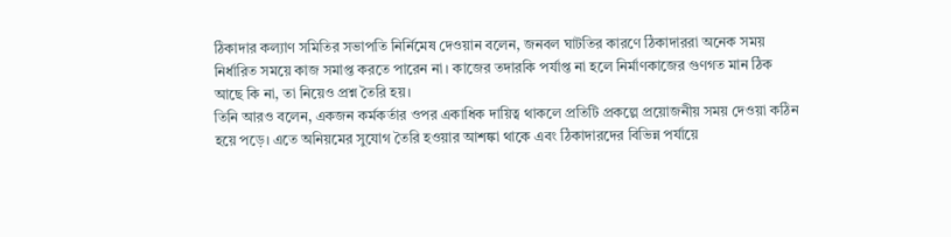ঠিকাদার কল্যাণ সমিতির সভাপতি নির্নিমেষ দেওয়ান বলেন, জনবল ঘাটতির কারণে ঠিকাদাররা অনেক সময় নির্ধারিত সময়ে কাজ সমাপ্ত করতে পারেন না। কাজের তদারকি পর্যাপ্ত না হলে নির্মাণকাজের গুণগত মান ঠিক আছে কি না, তা নিয়েও প্রশ্ন তৈরি হয়।
তিনি আরও বলেন, একজন কর্মকর্তার ওপর একাধিক দায়িত্ব থাকলে প্রতিটি প্রকল্পে প্রয়োজনীয় সময় দেওয়া কঠিন হয়ে পড়ে। এতে অনিয়মের সুযোগ তৈরি হওয়ার আশঙ্কা থাকে এবং ঠিকাদারদের বিভিন্ন পর্যায়ে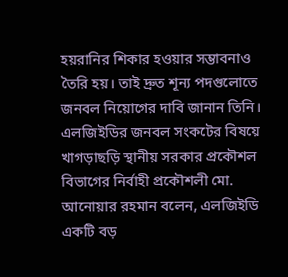হয়রানির শিকার হওয়ার সম্ভাবনাও তৈরি হয়। তাই দ্রুত শূন্য পদগুলোতে জনবল নিয়োগের দাবি জানান তিনি।
এলজিইডির জনবল সংকটের বিষয়ে খাগড়াছড়ি স্থানীয় সরকার প্রকৌশল বিভাগের নির্বাহী প্রকৌশলী মো. আনোয়ার রহমান বলেন, এলজিইডি একটি বড়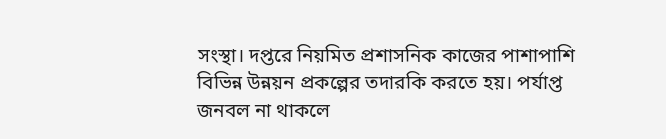সংস্থা। দপ্তরে নিয়মিত প্রশাসনিক কাজের পাশাপাশি বিভিন্ন উন্নয়ন প্রকল্পের তদারকি করতে হয়। পর্যাপ্ত জনবল না থাকলে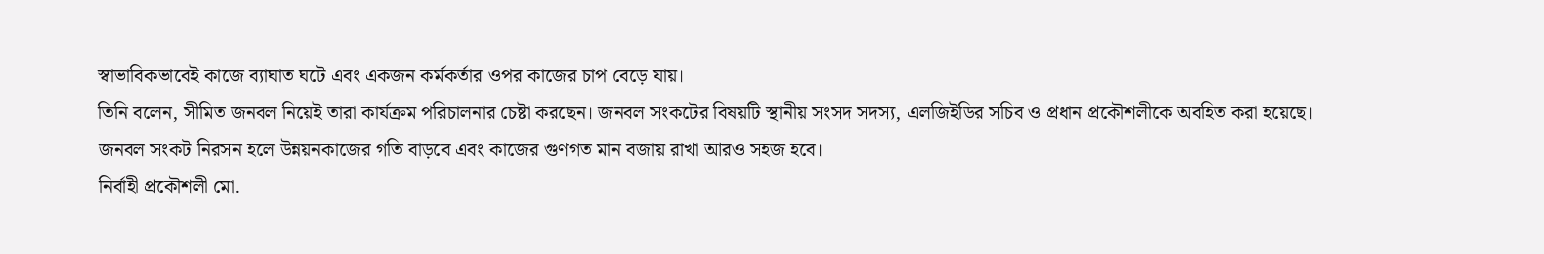স্বাভাবিকভাবেই কাজে ব্যাঘাত ঘটে এবং একজন কর্মকর্তার ওপর কাজের চাপ বেড়ে যায়।
তিনি বলেন, সীমিত জনবল নিয়েই তারা কার্যক্রম পরিচালনার চেষ্টা করছেন। জনবল সংকটের বিষয়টি স্থানীয় সংসদ সদস্য, এলজিইডির সচিব ও প্রধান প্রকৌশলীকে অবহিত করা হয়েছে। জনবল সংকট নিরসন হলে উন্নয়নকাজের গতি বাড়বে এবং কাজের গুণগত মান বজায় রাখা আরও সহজ হবে।
নির্বাহী প্রকৌশলী মো.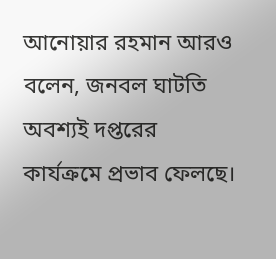আনোয়ার রহমান আরও বলেন, জনবল ঘাটতি অবশ্যই দপ্তরের কার্যক্রমে প্রভাব ফেলছে।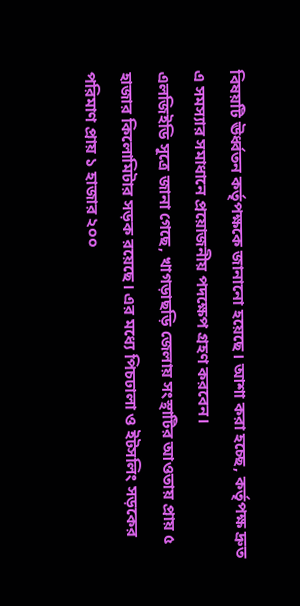বিষয়টি ঊর্ধ্বতন কর্তৃপক্ষকে জানানো হয়েছে। আশা করা হচ্ছে, কর্তৃপক্ষ দ্রুত এ সমস্যার সমাধানে প্রয়োজনীয় পদক্ষেপ গ্রহণ করবেন।
এলজিইডি সূত্রে জানা গেছে, খাগড়াছড়ি জেলায় সংস্থাটির আওতায় প্রায় ৫ হাজার কিলোমিটার সড়ক রয়েছে। এর মধ্যে পিচঢালা ও ইটসলিং সড়কের পরিমাণ প্রায় ১ হাজার ২০০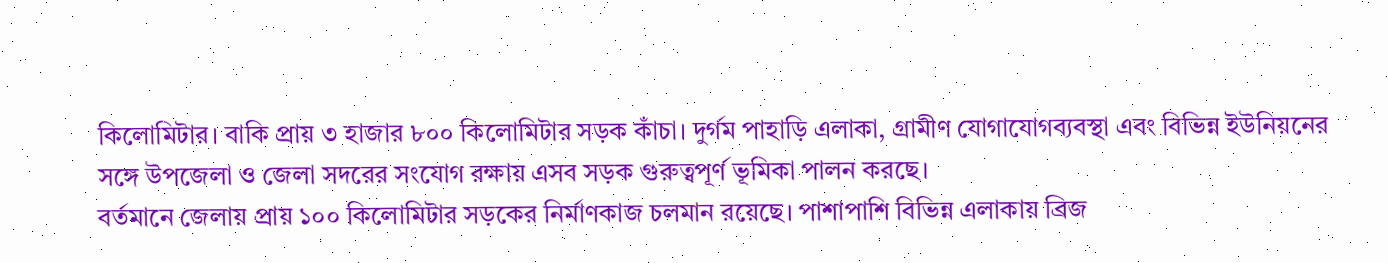কিলোমিটার। বাকি প্রায় ৩ হাজার ৮০০ কিলোমিটার সড়ক কাঁচা। দুর্গম পাহাড়ি এলাকা, গ্রামীণ যোগাযোগব্যবস্থা এবং বিভিন্ন ইউনিয়নের সঙ্গে উপজেলা ও জেলা সদরের সংযোগ রক্ষায় এসব সড়ক গুরুত্বপূর্ণ ভূমিকা পালন করছে।
বর্তমানে জেলায় প্রায় ১০০ কিলোমিটার সড়কের নির্মাণকাজ চলমান রয়েছে। পাশাপাশি বিভিন্ন এলাকায় ব্রিজ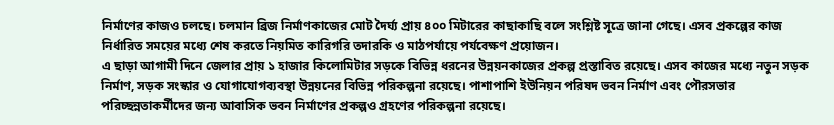নির্মাণের কাজও চলছে। চলমান ব্রিজ নির্মাণকাজের মোট দৈর্ঘ্য প্রায় ৪০০ মিটারের কাছাকাছি বলে সংশ্লিষ্ট সূত্রে জানা গেছে। এসব প্রকল্পের কাজ নির্ধারিত সময়ের মধ্যে শেষ করতে নিয়মিত কারিগরি তদারকি ও মাঠপর্যায়ে পর্যবেক্ষণ প্রয়োজন।
এ ছাড়া আগামী দিনে জেলার প্রায় ১ হাজার কিলোমিটার সড়কে বিভিন্ন ধরনের উন্নয়নকাজের প্রকল্প প্রস্তাবিত রয়েছে। এসব কাজের মধ্যে নতুন সড়ক নির্মাণ, সড়ক সংস্কার ও যোগাযোগব্যবস্থা উন্নয়নের বিভিন্ন পরিকল্পনা রয়েছে। পাশাপাশি ইউনিয়ন পরিষদ ভবন নির্মাণ এবং পৌরসভার পরিচ্ছন্নতাকর্মীদের জন্য আবাসিক ভবন নির্মাণের প্রকল্পও গ্রহণের পরিকল্পনা রয়েছে।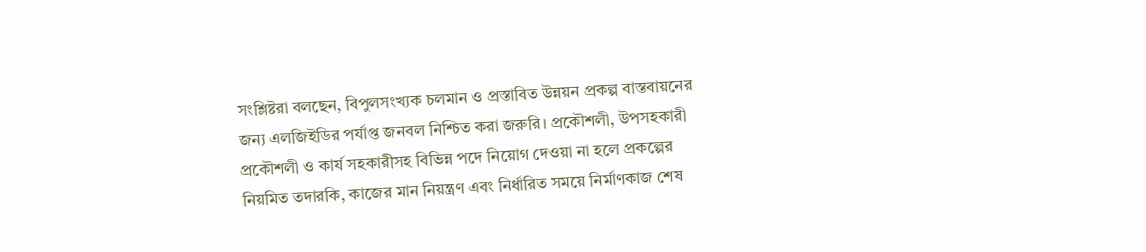সংশ্লিষ্টরা বলছেন, বিপুলসংখ্যক চলমান ও প্রস্তাবিত উন্নয়ন প্রকল্প বাস্তবায়নের জন্য এলজিইডির পর্যাপ্ত জনবল নিশ্চিত করা জরুরি। প্রকৌশলী, উপসহকারী প্রকৌশলী ও কার্য সহকারীসহ বিভিন্ন পদে নিয়োগ দেওয়া না হলে প্রকল্পের নিয়মিত তদারকি, কাজের মান নিয়ন্ত্রণ এবং নির্ধারিত সময়ে নির্মাণকাজ শেষ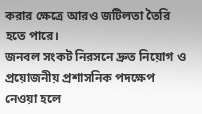করার ক্ষেত্রে আরও জটিলতা তৈরি হতে পারে।
জনবল সংকট নিরসনে দ্রুত নিয়োগ ও প্রয়োজনীয় প্রশাসনিক পদক্ষেপ নেওয়া হলে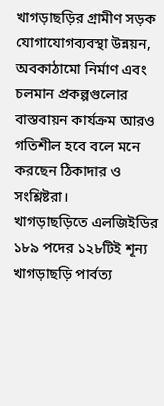খাগড়াছড়ির গ্রামীণ সড়ক যোগাযোগব্যবস্থা উন্নয়ন, অবকাঠামো নির্মাণ এবং চলমান প্রকল্পগুলোর বাস্তবায়ন কার্যক্রম আরও গতিশীল হবে বলে মনে করছেন ঠিকাদার ও সংশ্লিষ্টরা।
খাগড়াছড়িতে এলজিইডির ১৮৯ পদের ১২৮টিই শূন্য
খাগড়াছড়ি পার্বত্য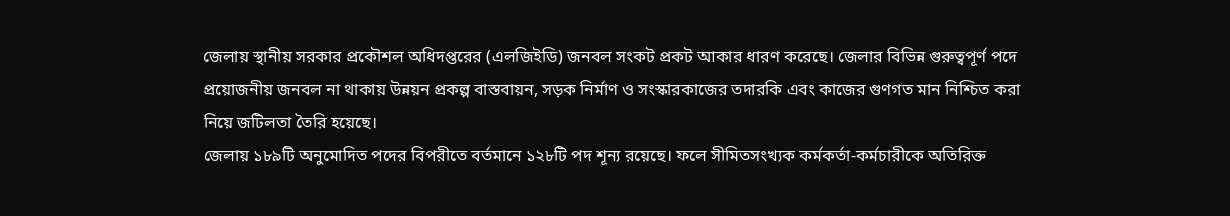জেলায় স্থানীয় সরকার প্রকৌশল অধিদপ্তরের (এলজিইডি) জনবল সংকট প্রকট আকার ধারণ করেছে। জেলার বিভিন্ন গুরুত্বপূর্ণ পদে প্রয়োজনীয় জনবল না থাকায় উন্নয়ন প্রকল্প বাস্তবায়ন, সড়ক নির্মাণ ও সংস্কারকাজের তদারকি এবং কাজের গুণগত মান নিশ্চিত করা নিয়ে জটিলতা তৈরি হয়েছে।
জেলায় ১৮৯টি অনুমোদিত পদের বিপরীতে বর্তমানে ১২৮টি পদ শূন্য রয়েছে। ফলে সীমিতসংখ্যক কর্মকর্তা-কর্মচারীকে অতিরিক্ত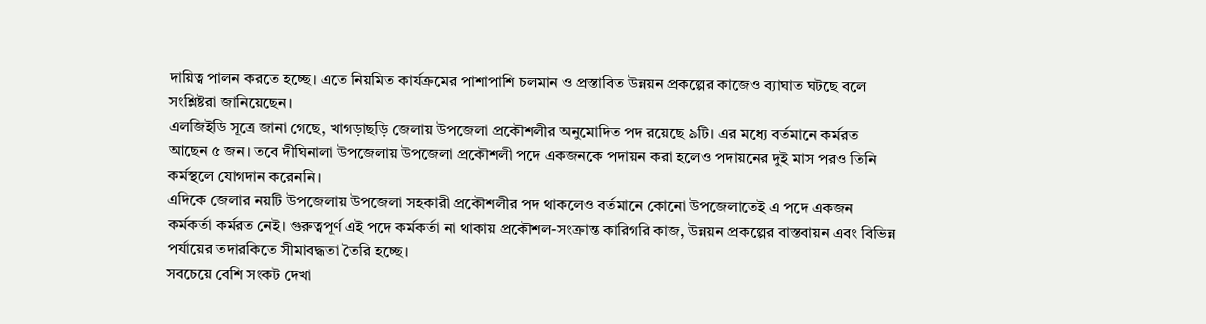দায়িত্ব পালন করতে হচ্ছে। এতে নিয়মিত কার্যক্রমের পাশাপাশি চলমান ও প্রস্তাবিত উন্নয়ন প্রকল্পের কাজেও ব্যাঘাত ঘটছে বলে সংশ্লিষ্টরা জানিয়েছেন।
এলজিইডি সূত্রে জানা গেছে, খাগড়াছড়ি জেলায় উপজেলা প্রকৌশলীর অনুমোদিত পদ রয়েছে ৯টি। এর মধ্যে বর্তমানে কর্মরত আছেন ৫ জন। তবে দীঘিনালা উপজেলায় উপজেলা প্রকৌশলী পদে একজনকে পদায়ন করা হলেও পদায়নের দুই মাস পরও তিনি কর্মস্থলে যোগদান করেননি।
এদিকে জেলার নয়টি উপজেলায় উপজেলা সহকারী প্রকৌশলীর পদ থাকলেও বর্তমানে কোনো উপজেলাতেই এ পদে একজন কর্মকর্তা কর্মরত নেই। গুরুত্বপূর্ণ এই পদে কর্মকর্তা না থাকায় প্রকৌশল-সংক্রান্ত কারিগরি কাজ, উন্নয়ন প্রকল্পের বাস্তবায়ন এবং বিভিন্ন পর্যায়ের তদারকিতে সীমাবদ্ধতা তৈরি হচ্ছে।
সবচেয়ে বেশি সংকট দেখা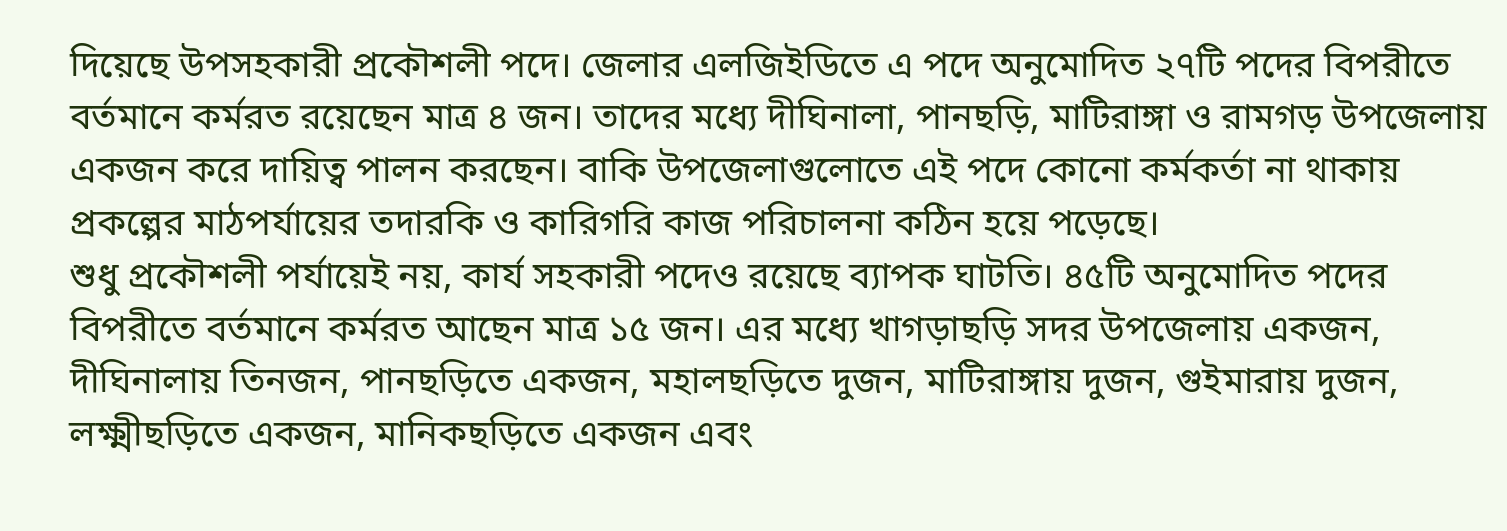দিয়েছে উপসহকারী প্রকৌশলী পদে। জেলার এলজিইডিতে এ পদে অনুমোদিত ২৭টি পদের বিপরীতে বর্তমানে কর্মরত রয়েছেন মাত্র ৪ জন। তাদের মধ্যে দীঘিনালা, পানছড়ি, মাটিরাঙ্গা ও রামগড় উপজেলায় একজন করে দায়িত্ব পালন করছেন। বাকি উপজেলাগুলোতে এই পদে কোনো কর্মকর্তা না থাকায় প্রকল্পের মাঠপর্যায়ের তদারকি ও কারিগরি কাজ পরিচালনা কঠিন হয়ে পড়েছে।
শুধু প্রকৌশলী পর্যায়েই নয়, কার্য সহকারী পদেও রয়েছে ব্যাপক ঘাটতি। ৪৫টি অনুমোদিত পদের বিপরীতে বর্তমানে কর্মরত আছেন মাত্র ১৫ জন। এর মধ্যে খাগড়াছড়ি সদর উপজেলায় একজন, দীঘিনালায় তিনজন, পানছড়িতে একজন, মহালছড়িতে দুজন, মাটিরাঙ্গায় দুজন, গুইমারায় দুজন, লক্ষ্মীছড়িতে একজন, মানিকছড়িতে একজন এবং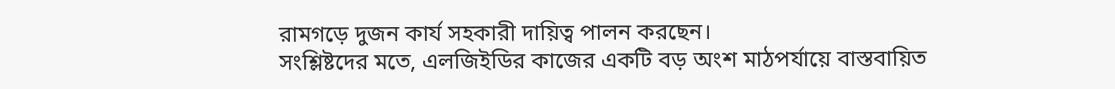রামগড়ে দুজন কার্য সহকারী দায়িত্ব পালন করছেন।
সংশ্লিষ্টদের মতে, এলজিইডির কাজের একটি বড় অংশ মাঠপর্যায়ে বাস্তবায়িত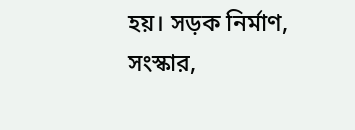হয়। সড়ক নির্মাণ, সংস্কার,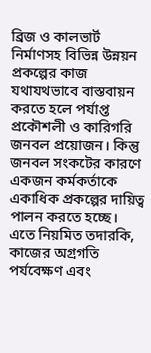ব্রিজ ও কালভার্ট নির্মাণসহ বিভিন্ন উন্নয়ন প্রকল্পের কাজ যথাযথভাবে বাস্তবায়ন করতে হলে পর্যাপ্ত প্রকৌশলী ও কারিগরি জনবল প্রয়োজন। কিন্তু জনবল সংকটের কারণে একজন কর্মকর্তাকে একাধিক প্রকল্পের দায়িত্ব পালন করতে হচ্ছে। এতে নিয়মিত তদারকি, কাজের অগ্রগতি পর্যবেক্ষণ এবং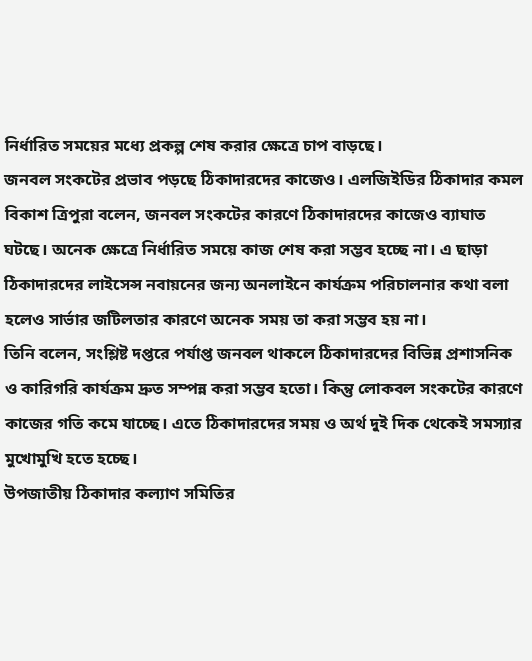নির্ধারিত সময়ের মধ্যে প্রকল্প শেষ করার ক্ষেত্রে চাপ বাড়ছে।
জনবল সংকটের প্রভাব পড়ছে ঠিকাদারদের কাজেও। এলজিইডির ঠিকাদার কমল বিকাশ ত্রিপুরা বলেন, জনবল সংকটের কারণে ঠিকাদারদের কাজেও ব্যাঘাত ঘটছে। অনেক ক্ষেত্রে নির্ধারিত সময়ে কাজ শেষ করা সম্ভব হচ্ছে না। এ ছাড়া ঠিকাদারদের লাইসেন্স নবায়নের জন্য অনলাইনে কার্যক্রম পরিচালনার কথা বলা হলেও সার্ভার জটিলতার কারণে অনেক সময় তা করা সম্ভব হয় না।
তিনি বলেন, সংশ্লিষ্ট দপ্তরে পর্যাপ্ত জনবল থাকলে ঠিকাদারদের বিভিন্ন প্রশাসনিক ও কারিগরি কার্যক্রম দ্রুত সম্পন্ন করা সম্ভব হতো। কিন্তু লোকবল সংকটের কারণে কাজের গতি কমে যাচ্ছে। এতে ঠিকাদারদের সময় ও অর্থ দুই দিক থেকেই সমস্যার মুখোমুখি হতে হচ্ছে।
উপজাতীয় ঠিকাদার কল্যাণ সমিতির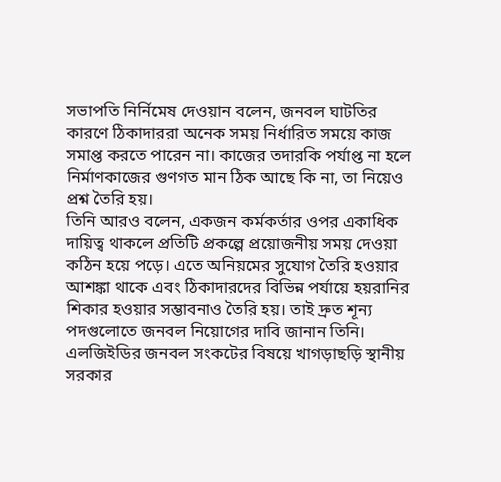সভাপতি নির্নিমেষ দেওয়ান বলেন, জনবল ঘাটতির কারণে ঠিকাদাররা অনেক সময় নির্ধারিত সময়ে কাজ সমাপ্ত করতে পারেন না। কাজের তদারকি পর্যাপ্ত না হলে নির্মাণকাজের গুণগত মান ঠিক আছে কি না, তা নিয়েও প্রশ্ন তৈরি হয়।
তিনি আরও বলেন, একজন কর্মকর্তার ওপর একাধিক দায়িত্ব থাকলে প্রতিটি প্রকল্পে প্রয়োজনীয় সময় দেওয়া কঠিন হয়ে পড়ে। এতে অনিয়মের সুযোগ তৈরি হওয়ার আশঙ্কা থাকে এবং ঠিকাদারদের বিভিন্ন পর্যায়ে হয়রানির শিকার হওয়ার সম্ভাবনাও তৈরি হয়। তাই দ্রুত শূন্য পদগুলোতে জনবল নিয়োগের দাবি জানান তিনি।
এলজিইডির জনবল সংকটের বিষয়ে খাগড়াছড়ি স্থানীয় সরকার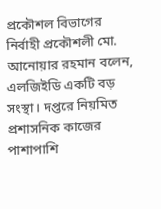প্রকৌশল বিভাগের নির্বাহী প্রকৌশলী মো. আনোয়ার রহমান বলেন, এলজিইডি একটি বড় সংস্থা। দপ্তরে নিয়মিত প্রশাসনিক কাজের পাশাপাশি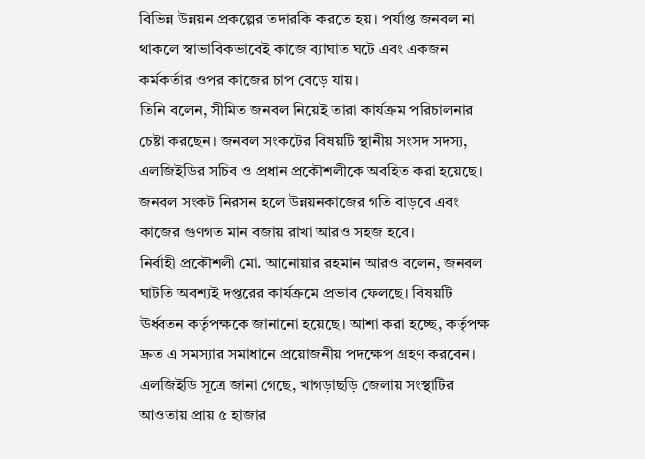বিভিন্ন উন্নয়ন প্রকল্পের তদারকি করতে হয়। পর্যাপ্ত জনবল না থাকলে স্বাভাবিকভাবেই কাজে ব্যাঘাত ঘটে এবং একজন কর্মকর্তার ওপর কাজের চাপ বেড়ে যায়।
তিনি বলেন, সীমিত জনবল নিয়েই তারা কার্যক্রম পরিচালনার চেষ্টা করছেন। জনবল সংকটের বিষয়টি স্থানীয় সংসদ সদস্য, এলজিইডির সচিব ও প্রধান প্রকৌশলীকে অবহিত করা হয়েছে। জনবল সংকট নিরসন হলে উন্নয়নকাজের গতি বাড়বে এবং কাজের গুণগত মান বজায় রাখা আরও সহজ হবে।
নির্বাহী প্রকৌশলী মো. আনোয়ার রহমান আরও বলেন, জনবল ঘাটতি অবশ্যই দপ্তরের কার্যক্রমে প্রভাব ফেলছে। বিষয়টি ঊর্ধ্বতন কর্তৃপক্ষকে জানানো হয়েছে। আশা করা হচ্ছে, কর্তৃপক্ষ দ্রুত এ সমস্যার সমাধানে প্রয়োজনীয় পদক্ষেপ গ্রহণ করবেন।
এলজিইডি সূত্রে জানা গেছে, খাগড়াছড়ি জেলায় সংস্থাটির আওতায় প্রায় ৫ হাজার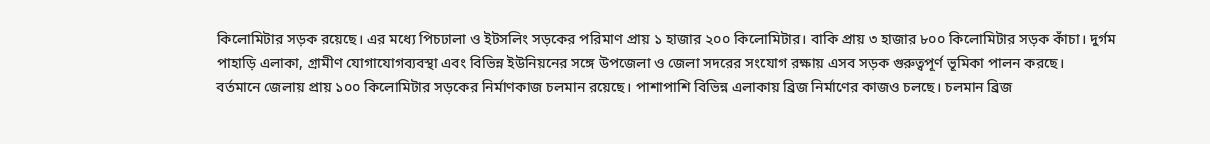কিলোমিটার সড়ক রয়েছে। এর মধ্যে পিচঢালা ও ইটসলিং সড়কের পরিমাণ প্রায় ১ হাজার ২০০ কিলোমিটার। বাকি প্রায় ৩ হাজার ৮০০ কিলোমিটার সড়ক কাঁচা। দুর্গম পাহাড়ি এলাকা, গ্রামীণ যোগাযোগব্যবস্থা এবং বিভিন্ন ইউনিয়নের সঙ্গে উপজেলা ও জেলা সদরের সংযোগ রক্ষায় এসব সড়ক গুরুত্বপূর্ণ ভূমিকা পালন করছে।
বর্তমানে জেলায় প্রায় ১০০ কিলোমিটার সড়কের নির্মাণকাজ চলমান রয়েছে। পাশাপাশি বিভিন্ন এলাকায় ব্রিজ নির্মাণের কাজও চলছে। চলমান ব্রিজ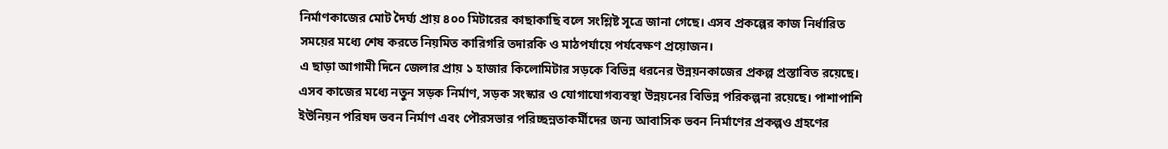নির্মাণকাজের মোট দৈর্ঘ্য প্রায় ৪০০ মিটারের কাছাকাছি বলে সংশ্লিষ্ট সূত্রে জানা গেছে। এসব প্রকল্পের কাজ নির্ধারিত সময়ের মধ্যে শেষ করতে নিয়মিত কারিগরি তদারকি ও মাঠপর্যায়ে পর্যবেক্ষণ প্রয়োজন।
এ ছাড়া আগামী দিনে জেলার প্রায় ১ হাজার কিলোমিটার সড়কে বিভিন্ন ধরনের উন্নয়নকাজের প্রকল্প প্রস্তাবিত রয়েছে। এসব কাজের মধ্যে নতুন সড়ক নির্মাণ, সড়ক সংস্কার ও যোগাযোগব্যবস্থা উন্নয়নের বিভিন্ন পরিকল্পনা রয়েছে। পাশাপাশি ইউনিয়ন পরিষদ ভবন নির্মাণ এবং পৌরসভার পরিচ্ছন্নতাকর্মীদের জন্য আবাসিক ভবন নির্মাণের প্রকল্পও গ্রহণের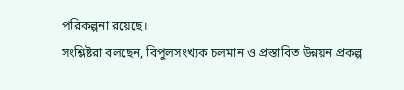পরিকল্পনা রয়েছে।
সংশ্লিষ্টরা বলছেন, বিপুলসংখ্যক চলমান ও প্রস্তাবিত উন্নয়ন প্রকল্প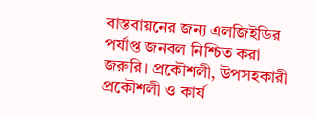বাস্তবায়নের জন্য এলজিইডির পর্যাপ্ত জনবল নিশ্চিত করা জরুরি। প্রকৌশলী, উপসহকারী প্রকৌশলী ও কার্য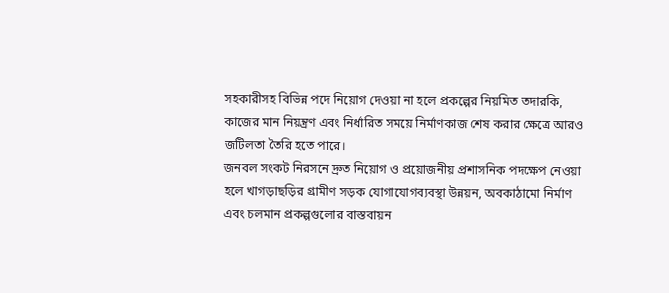সহকারীসহ বিভিন্ন পদে নিয়োগ দেওয়া না হলে প্রকল্পের নিয়মিত তদারকি, কাজের মান নিয়ন্ত্রণ এবং নির্ধারিত সময়ে নির্মাণকাজ শেষ করার ক্ষেত্রে আরও জটিলতা তৈরি হতে পারে।
জনবল সংকট নিরসনে দ্রুত নিয়োগ ও প্রয়োজনীয় প্রশাসনিক পদক্ষেপ নেওয়া হলে খাগড়াছড়ির গ্রামীণ সড়ক যোগাযোগব্যবস্থা উন্নয়ন, অবকাঠামো নির্মাণ এবং চলমান প্রকল্পগুলোর বাস্তবায়ন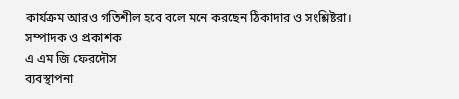কার্যক্রম আরও গতিশীল হবে বলে মনে করছেন ঠিকাদার ও সংশ্লিষ্টরা।
সম্পাদক ও প্রকাশক
এ এম জি ফেরদৌস
ব্যবস্থাপনা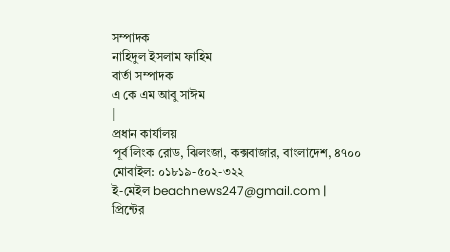সম্পাদক
নাহিদুল ইসলাম ফাহিম
বার্তা সম্পাদক
এ কে এম আবু সাঈম
|
প্রধান কার্যালয়
পূর্ব লিংক রোড, ঝিলংজা, কক্সবাজার, বাংলাদেশ, ৪৭০০
মোবাইল: ০১৮১৯-৫০২-৩২২
ই-মেইল beachnews247@gmail.com |
প্রিন্টের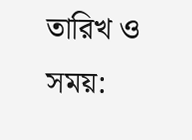তারিখ ও সময়: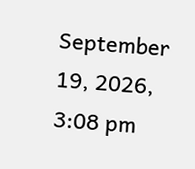September 19, 2026, 3:08 pm